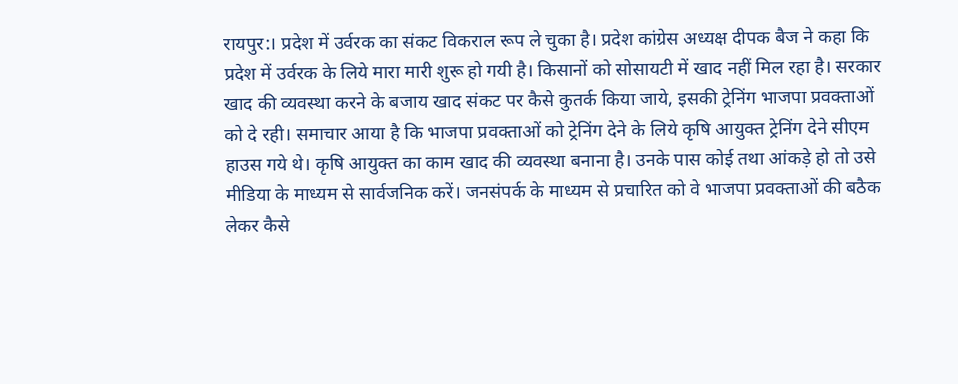रायपुर:। प्रदेश में उर्वरक का संकट विकराल रूप ले चुका है। प्रदेश कांग्रेस अध्यक्ष दीपक बैज ने कहा कि प्रदेश में उर्वरक के लिये मारा मारी शुरू हो गयी है। किसानों को सोसायटी में खाद नहीं मिल रहा है। सरकार खाद की व्यवस्था करने के बजाय खाद संकट पर कैसे कुतर्क किया जाये, इसकी ट्रेनिंग भाजपा प्रवक्ताओं को दे रही। समाचार आया है कि भाजपा प्रवक्ताओं को ट्रेनिंग देने के लिये कृषि आयुक्त ट्रेनिंग देने सीएम हाउस गये थे। कृषि आयुक्त का काम खाद की व्यवस्था बनाना है। उनके पास कोई तथा आंकड़े हो तो उसे मीडिया के माध्यम से सार्वजनिक करें। जनसंपर्क के माध्यम से प्रचारित को वे भाजपा प्रवक्ताओं की बठैक लेकर कैसे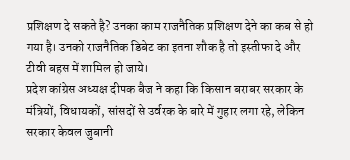प्रशिक्षण दे सकते है? उनका काम राजनैतिक प्रशिक्षण देने का कब से हो गया है। उनको राजनैतिक डिबेट का इतना शौक है तो इस्तीफा दे और टीवी बहस में शामिल हो जाये।
प्रदेश कांग्रेस अध्यक्ष दीपक बैज ने कहा कि किसान बराबर सरकार के मंत्रियों, विधायकों, सांसदों से उर्वरक के बारे में गुहार लगा रहे, लेकिन सरकार केवल जुबानी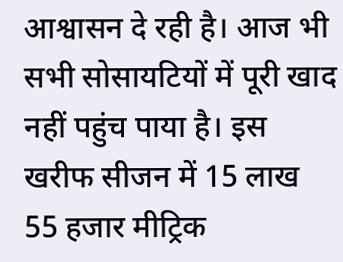आश्वासन दे रही है। आज भी सभी सोसायटियों में पूरी खाद नहीं पहुंच पाया है। इस खरीफ सीजन में 15 लाख 55 हजार मीट्रिक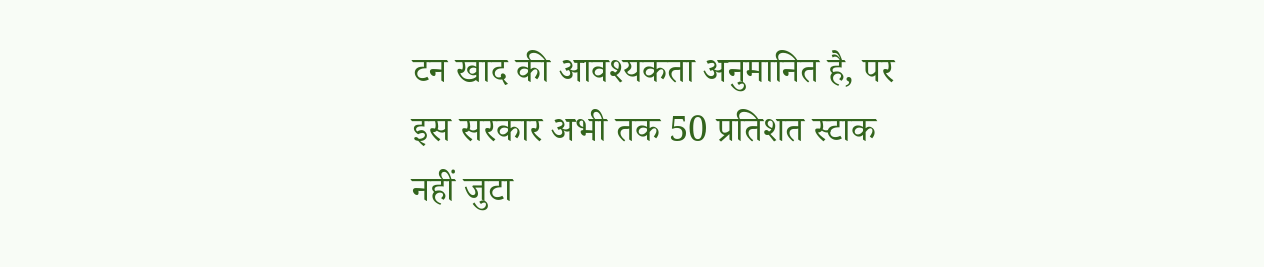टन खाद की आवश्यकता अनुमानित है, पर इस सरकार अभी तक 50 प्रतिशत स्टाक नहीं जुटा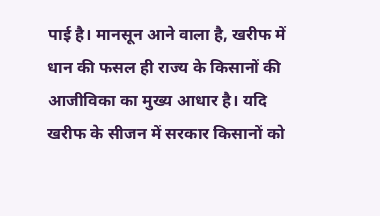पाई है। मानसून आने वाला है, खरीफ में धान की फसल ही राज्य के किसानों की आजीविका का मुख्य आधार है। यदि खरीफ के सीजन में सरकार किसानों को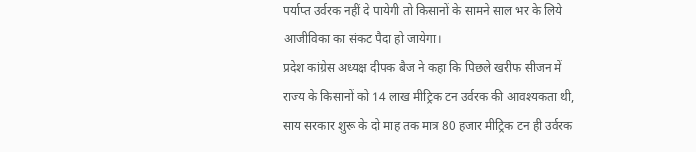पर्याप्त उर्वरक नहीं दे पायेगी तो किसानों के सामने साल भर के लिये आजीविका का संकट पैदा हो जायेगा।
प्रदेश कांग्रेस अध्यक्ष दीपक बैज ने कहा कि पिछले खरीफ सीजन में राज्य के किसानों को 14 लाख मीट्रिक टन उर्वरक की आवश्यकता थी, साय सरकार शुरू के दो माह तक मात्र 80 हजार मीट्रिक टन ही उर्वरक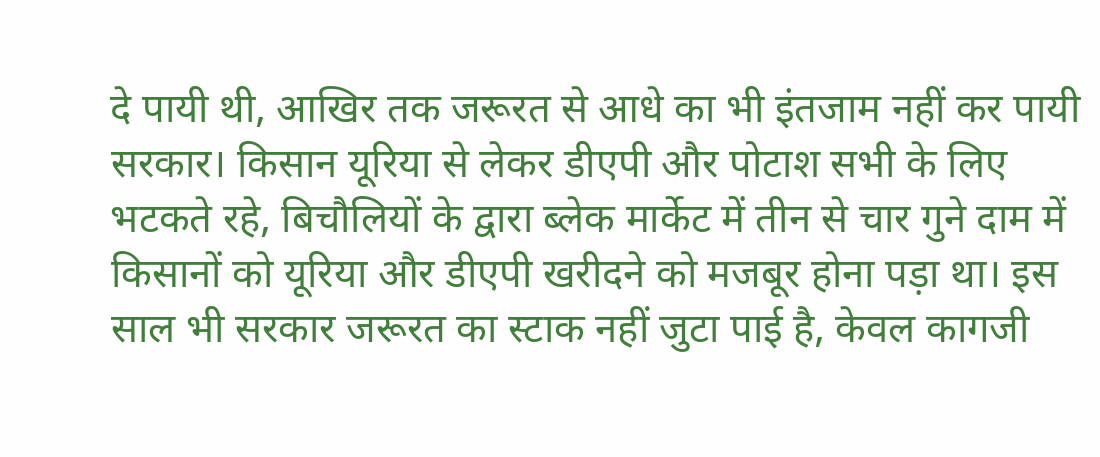दे पायी थी, आखिर तक जरूरत से आधे का भी इंतजाम नहीं कर पायी सरकार। किसान यूरिया से लेकर डीएपी और पोटाश सभी के लिए भटकते रहे, बिचौलियों के द्वारा ब्लेक मार्केट में तीन से चार गुने दाम में किसानों को यूरिया और डीएपी खरीदने को मजबूर होना पड़ा था। इस साल भी सरकार जरूरत का स्टाक नहीं जुटा पाई है, केवल कागजी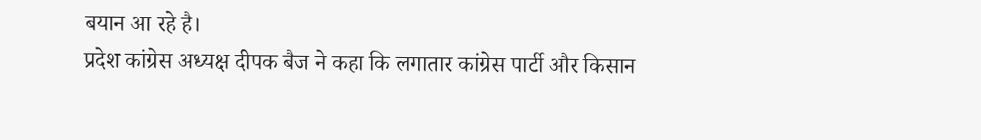बयान आ रहे है।
प्रदेश कांग्रेस अध्यक्ष दीपक बैज ने कहा कि लगातार कांग्रेस पार्टी और किसान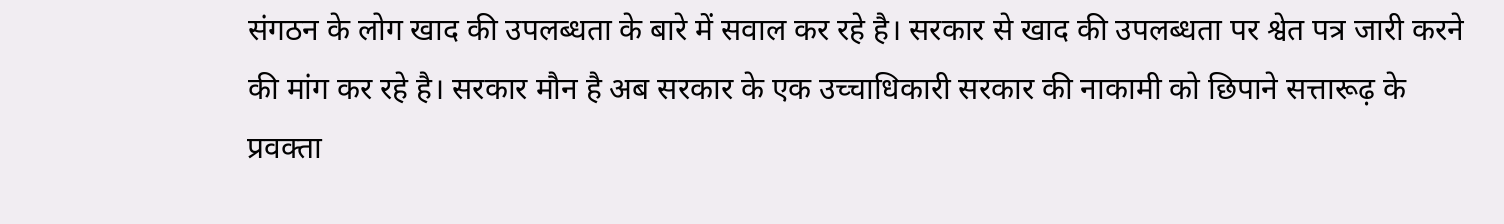संगठन के लोग खाद की उपलब्धता के बारे में सवाल कर रहे है। सरकार से खाद की उपलब्धता पर श्वेत पत्र जारी करने की मांग कर रहे है। सरकार मौन है अब सरकार के एक उच्चाधिकारी सरकार की नाकामी को छिपाने सत्तारूढ़ के प्रवक्ता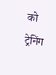को ट्रेनिंग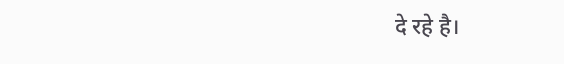दे रहे है।